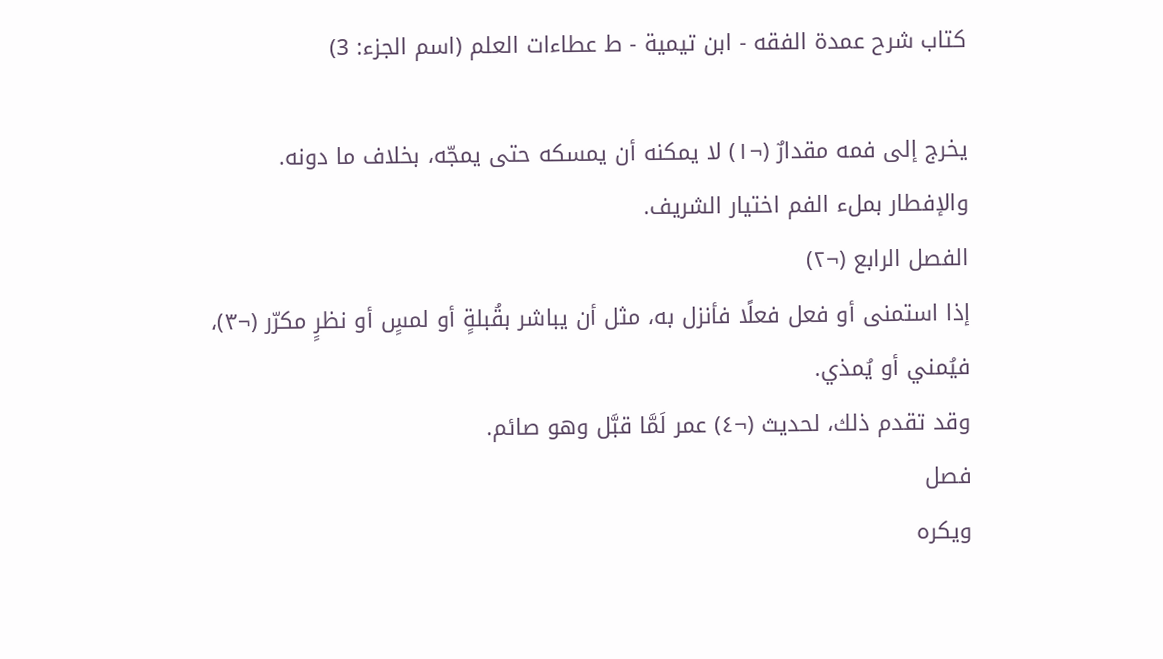كتاب شرح عمدة الفقه - ابن تيمية - ط عطاءات العلم (اسم الجزء: 3)

يخرج إلى فمه مقدارٌ (¬١) لا يمكنه أن يمسكه حتى يمجّه، بخلاف ما دونه.
والإفطار بملء الفم اختيار الشريف.
الفصل الرابع (¬٢)
إذا استمنى أو فعل فعلًا فأنزل به، مثل أن يباشر بقُبلةٍ أو لمسٍ أو نظرٍ مكرّر (¬٣)، فيُمني أو يُمذي.
وقد تقدم ذلك، لحديث (¬٤) عمر لَمَّا قبَّل وهو صائم.
فصل
ويكره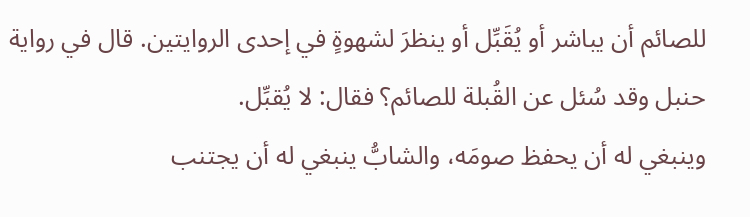للصائم أن يباشر أو يُقَبِّل أو ينظرَ لشهوةٍ في إحدى الروايتين. قال في رواية حنبل وقد سُئل عن القُبلة للصائم؟ فقال: لا يُقبِّل.
وينبغي له أن يحفظ صومَه، والشابُّ ينبغي له أن يجتنب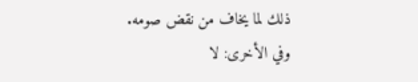ذلك لما يخاف من نقض صومه.
وفي الأخرى: لا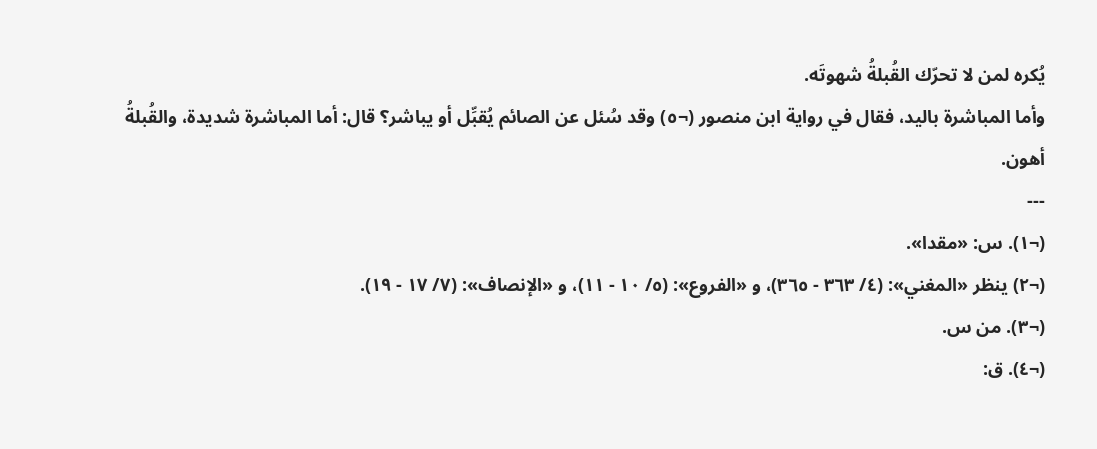يُكره لمن لا تحرّك القُبلةُ شهوتَه.
وأما المباشرة باليد، فقال في رواية ابن منصور (¬٥) وقد سُئل عن الصائم يُقبِّل أو يباشر؟ قال: أما المباشرة شديدة، والقُبلةُ أهون.
---
(¬١). س: «مقدا».
(¬٢) ينظر «المغني»: (٤/ ٣٦٣ - ٣٦٥)، و «الفروع»: (٥/ ١٠ - ١١)، و «الإنصاف»: (٧/ ١٧ - ١٩).
(¬٣). من س.
(¬٤). ق: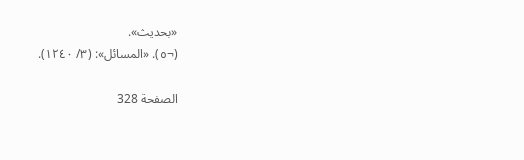«بحديث».
(¬٥). «المسائل»: (٣/ ١٢٤٠).

الصفحة 328